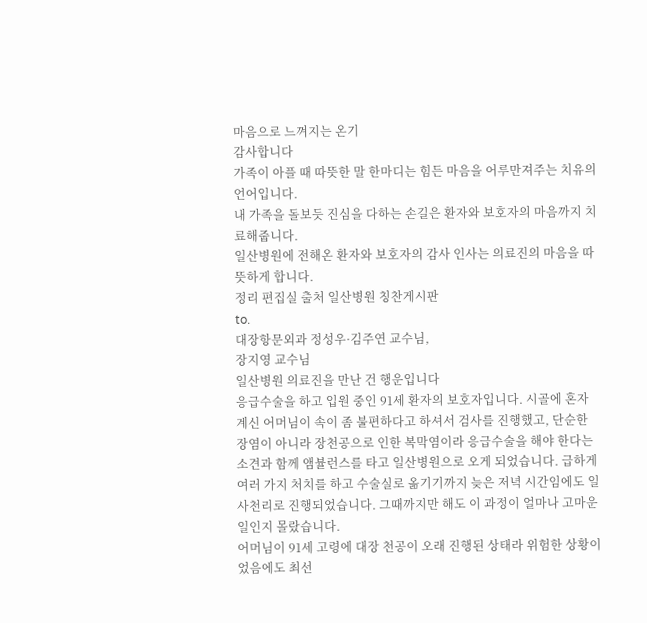마음으로 느껴지는 온기
감사합니다
가족이 아플 때 따뜻한 말 한마디는 힘든 마음을 어루만져주는 치유의 언어입니다.
내 가족을 돌보듯 진심을 다하는 손길은 환자와 보호자의 마음까지 치료해줍니다.
일산병원에 전해온 환자와 보호자의 감사 인사는 의료진의 마음을 따뜻하게 합니다.
정리 편집실 출처 일산병원 칭찬게시판
to.
대장항문외과 정성우·김주연 교수님,
장지영 교수님
일산병원 의료진을 만난 건 행운입니다
응급수술을 하고 입원 중인 91세 환자의 보호자입니다. 시골에 혼자 계신 어머님이 속이 좀 불편하다고 하셔서 검사를 진행했고, 단순한 장염이 아니라 장천공으로 인한 복막염이라 응급수술을 해야 한다는 소견과 함께 앰뷸런스를 타고 일산병원으로 오게 되었습니다. 급하게 여러 가지 처치를 하고 수술실로 옮기기까지 늦은 저녁 시간임에도 일사천리로 진행되었습니다. 그때까지만 해도 이 과정이 얼마나 고마운 일인지 몰랐습니다.
어머님이 91세 고령에 대장 천공이 오래 진행된 상태라 위험한 상황이었음에도 최선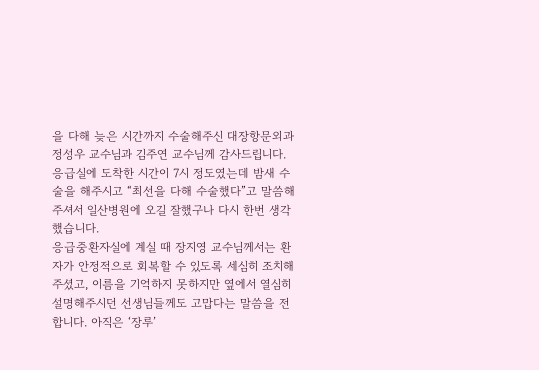을 다해 늦은 시간까지 수술해주신 대장항문외과 정성우 교수님과 김주연 교수님께 감사드립니다. 응급실에 도착한 시간이 7시 정도였는데 밤새 수술을 해주시고 “최선을 다해 수술했다”고 말씀해주셔서 일산병원에 오길 잘했구나 다시 한번 생각했습니다.
응급중환자실에 계실 때 장지영 교수님께서는 환자가 안정적으로 회복할 수 있도록 세심히 조치해주셨고, 이름을 기억하지 못하지만 옆에서 열심히 설명해주시던 선생님들께도 고맙다는 말씀을 전합니다. 아직은 ‘장루’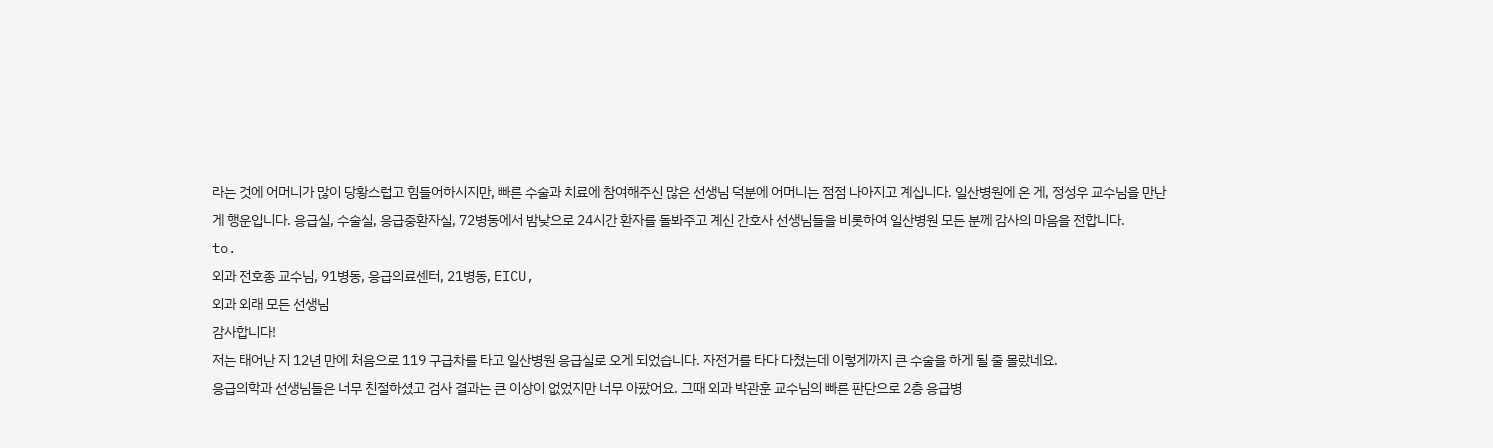라는 것에 어머니가 많이 당황스럽고 힘들어하시지만, 빠른 수술과 치료에 참여해주신 많은 선생님 덕분에 어머니는 점점 나아지고 계십니다. 일산병원에 온 게, 정성우 교수님을 만난 게 행운입니다. 응급실, 수술실, 응급중환자실, 72병동에서 밤낮으로 24시간 환자를 돌봐주고 계신 간호사 선생님들을 비롯하여 일산병원 모든 분께 감사의 마음을 전합니다.
to.
외과 전호종 교수님, 91병동, 응급의료센터, 21병동, EICU,
외과 외래 모든 선생님
감사합니다!
저는 태어난 지 12년 만에 처음으로 119 구급차를 타고 일산병원 응급실로 오게 되었습니다. 자전거를 타다 다쳤는데 이렇게까지 큰 수술을 하게 될 줄 몰랐네요.
응급의학과 선생님들은 너무 친절하셨고 검사 결과는 큰 이상이 없었지만 너무 아팠어요. 그때 외과 박관훈 교수님의 빠른 판단으로 2층 응급병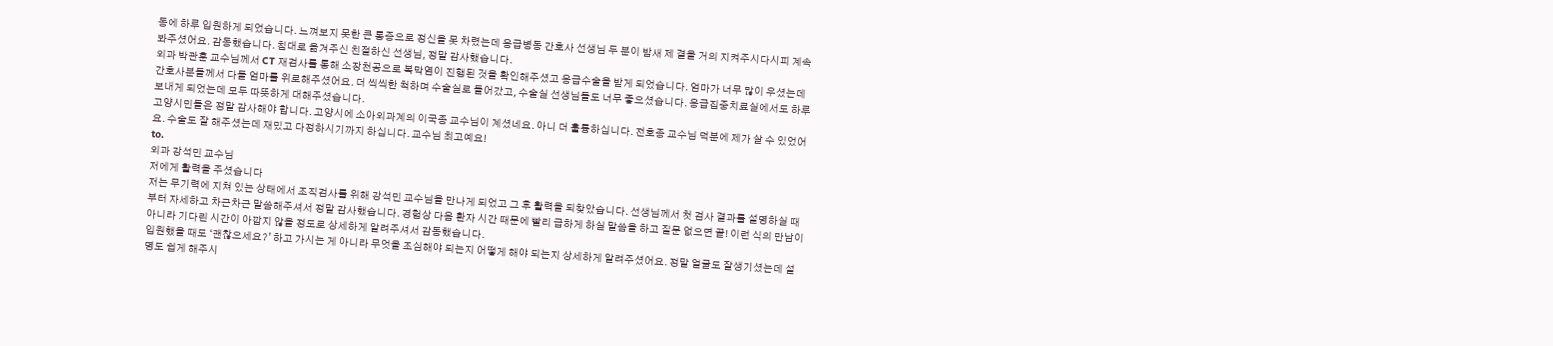동에 하루 입원하게 되었습니다. 느껴보지 못한 큰 통증으로 정신을 못 차렸는데 응급병동 간호사 선생님 두 분이 밤새 제 곁을 거의 지켜주시다시피 계속 봐주셨어요. 감동했습니다. 침대로 옮겨주신 친절하신 선생님, 정말 감사했습니다.
외과 박관훈 교수님께서 CT 재검사를 통해 소장천공으로 복막염이 진행된 것을 확인해주셨고 응급수술을 받게 되었습니다. 엄마가 너무 많이 우셨는데 간호사분들께서 다들 엄마를 위로해주셨어요. 더 씩씩한 척하며 수술실로 들어갔고, 수술실 선생님들도 너무 좋으셨습니다. 응급집중치료실에서도 하루 보내게 되었는데 모두 따뜻하게 대해주셨습니다.
고양시민들은 정말 감사해야 합니다. 고양시에 소아외과계의 이국종 교수님이 계셨네요. 아니 더 훌륭하십니다. 전호종 교수님 덕분에 제가 살 수 있었어요. 수술도 잘 해주셨는데 재밌고 다정하시기까지 하십니다. 교수님 최고예요!
to.
외과 강석민 교수님
저에게 활력을 주셨습니다
저는 무기력에 지쳐 있는 상태에서 조직검사를 위해 강석민 교수님을 만나게 되었고 그 후 활력을 되찾았습니다. 선생님께서 첫 검사 결과를 설명하실 때부터 자세하고 차근차근 말씀해주셔서 정말 감사했습니다. 경험상 다음 환자 시간 때문에 빨리 급하게 하실 말씀을 하고 질문 없으면 끝! 이런 식의 만남이 아니라 기다린 시간이 아깝지 않을 정도로 상세하게 알려주셔서 감동했습니다.
입원했을 때도 ‘괜찮으세요?’ 하고 가시는 게 아니라 무엇을 조심해야 되는지 어떻게 해야 되는지 상세하게 알려주셨어요. 정말 얼굴도 잘생기셨는데 설명도 쉽게 해주시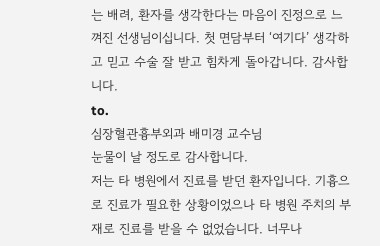는 배려, 환자를 생각한다는 마음이 진정으로 느껴진 선생님이십니다. 첫 면담부터 ‘여기다’ 생각하고 믿고 수술 잘 받고 힘차게 돌아갑니다. 감사합니다.
to.
심장혈관흉부외과 배미경 교수님
눈물이 날 정도로 감사합니다.
저는 타 병원에서 진료를 받던 환자입니다. 기흉으로 진료가 필요한 상황이었으나 타 병원 주치의 부재로 진료를 받을 수 없었습니다. 너무나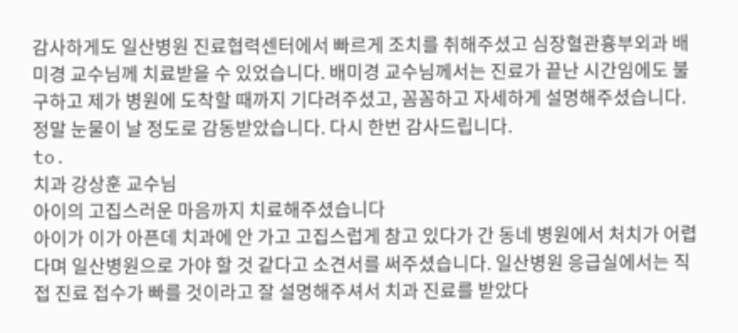감사하게도 일산병원 진료협력센터에서 빠르게 조치를 취해주셨고 심장혈관흉부외과 배미경 교수님께 치료받을 수 있었습니다. 배미경 교수님께서는 진료가 끝난 시간임에도 불구하고 제가 병원에 도착할 때까지 기다려주셨고, 꼼꼼하고 자세하게 설명해주셨습니다. 정말 눈물이 날 정도로 감동받았습니다. 다시 한번 감사드립니다.
to.
치과 강상훈 교수님
아이의 고집스러운 마음까지 치료해주셨습니다
아이가 이가 아픈데 치과에 안 가고 고집스럽게 참고 있다가 간 동네 병원에서 처치가 어렵다며 일산병원으로 가야 할 것 같다고 소견서를 써주셨습니다. 일산병원 응급실에서는 직접 진료 접수가 빠를 것이라고 잘 설명해주셔서 치과 진료를 받았다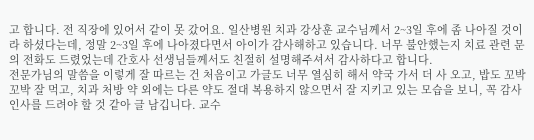고 합니다. 전 직장에 있어서 같이 못 갔어요. 일산병원 치과 강상훈 교수님께서 2~3일 후에 좀 나아질 것이라 하셨다는데, 정말 2~3일 후에 나아졌다면서 아이가 감사해하고 있습니다. 너무 불안했는지 치료 관련 문의 전화도 드렸었는데 간호사 선생님들께서도 친절히 설명해주셔서 감사하다고 합니다.
전문가님의 말씀을 이렇게 잘 따르는 건 처음이고 가글도 너무 열심히 해서 약국 가서 더 사 오고, 밥도 꼬박꼬박 잘 먹고, 치과 처방 약 외에는 다른 약도 절대 복용하지 않으면서 잘 지키고 있는 모습을 보니, 꼭 감사 인사를 드려야 할 것 같아 글 남깁니다. 교수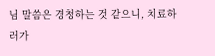님 말씀은 경청하는 것 같으니, 치료하러가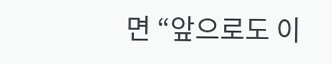면 “앞으로도 이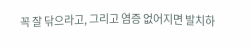꼭 잘 닦으라고, 그리고 염증 없어지면 발치하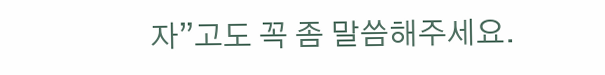자”고도 꼭 좀 말씀해주세요.